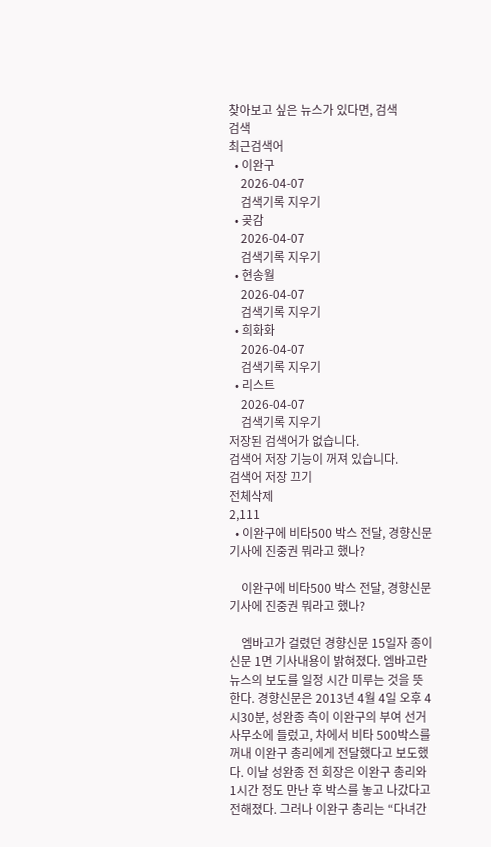찾아보고 싶은 뉴스가 있다면, 검색
검색
최근검색어
  • 이완구
    2026-04-07
    검색기록 지우기
  • 곶감
    2026-04-07
    검색기록 지우기
  • 현송월
    2026-04-07
    검색기록 지우기
  • 희화화
    2026-04-07
    검색기록 지우기
  • 리스트
    2026-04-07
    검색기록 지우기
저장된 검색어가 없습니다.
검색어 저장 기능이 꺼져 있습니다.
검색어 저장 끄기
전체삭제
2,111
  • 이완구에 비타500 박스 전달, 경향신문 기사에 진중권 뭐라고 했나?

    이완구에 비타500 박스 전달, 경향신문 기사에 진중권 뭐라고 했나?

    엠바고가 걸렸던 경향신문 15일자 종이신문 1면 기사내용이 밝혀졌다. 엠바고란 뉴스의 보도를 일정 시간 미루는 것을 뜻한다. 경향신문은 2013년 4월 4일 오후 4시30분, 성완종 측이 이완구의 부여 선거 사무소에 들렀고, 차에서 비타 500박스를 꺼내 이완구 총리에게 전달했다고 보도했다. 이날 성완종 전 회장은 이완구 총리와 1시간 정도 만난 후 박스를 놓고 나갔다고 전해졌다. 그러나 이완구 총리는 “다녀간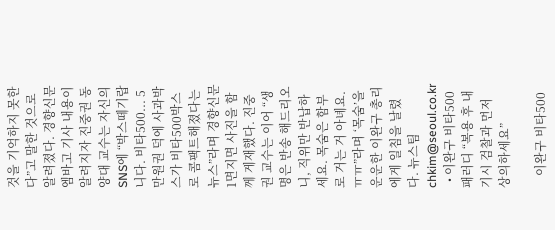것을 기억하지 못한다”고 말한 것으로 알려졌다. 경향신문 엠바고 기사 내용이 알려지자 진중권 동양대 교수는 자신의 SNS에 “박스떼기랍니다. 비타500... 5만원권 덕에 사과박스가 비타500박스로 콤팩트해졌다는 뉴스”라며 경향신문 1면지면 사진을 함께 게재했다. 진중권 교수는 이어 “생명은 반송 해드리오니, 직위만 반납하세요. 목숨은 함부로 거는 거 아녜요. ㅠㅠ”라며 ‘목숨’을 운운한 이완구 총리에게 일침을 날렸다. 뉴스팀 chkim@seoul.co.kr
  • 이완구 비타500 패러디 “복용 후 내기시 검찰과 먼저 상의하세요”

    이완구 비타500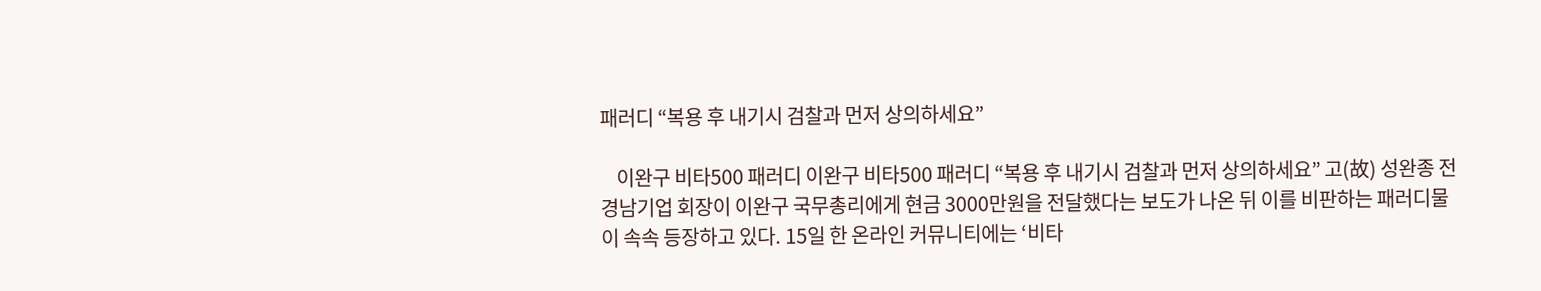패러디 “복용 후 내기시 검찰과 먼저 상의하세요”

    이완구 비타500 패러디 이완구 비타500 패러디 “복용 후 내기시 검찰과 먼저 상의하세요” 고(故) 성완종 전 경남기업 회장이 이완구 국무총리에게 현금 3000만원을 전달했다는 보도가 나온 뒤 이를 비판하는 패러디물이 속속 등장하고 있다. 15일 한 온라인 커뮤니티에는 ‘비타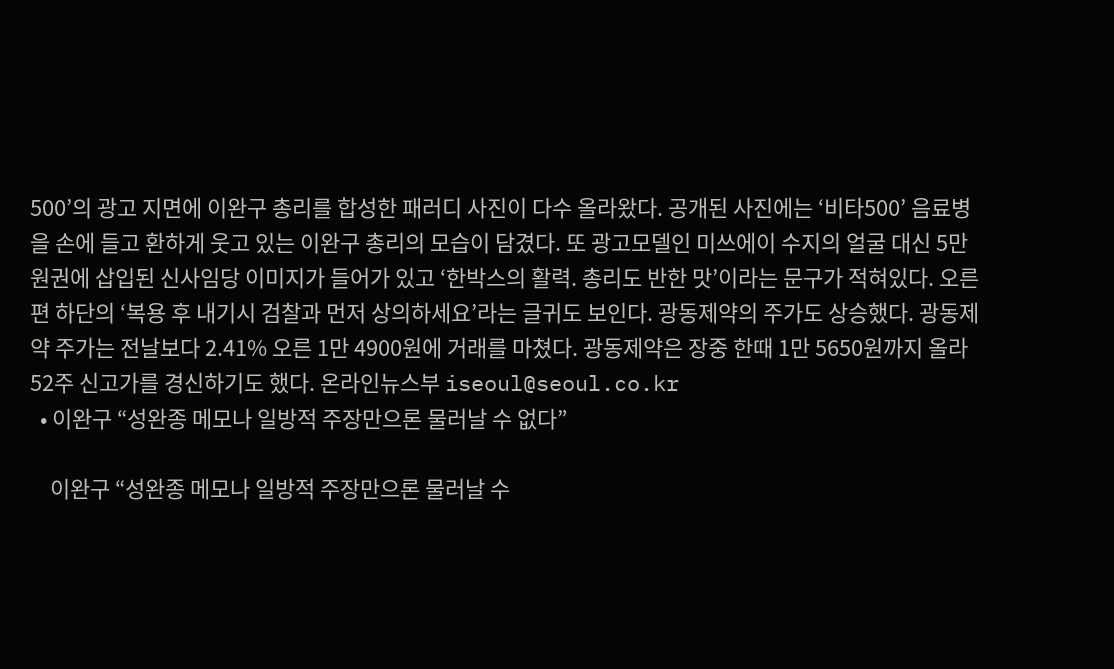500’의 광고 지면에 이완구 총리를 합성한 패러디 사진이 다수 올라왔다. 공개된 사진에는 ‘비타500’ 음료병을 손에 들고 환하게 웃고 있는 이완구 총리의 모습이 담겼다. 또 광고모델인 미쓰에이 수지의 얼굴 대신 5만원권에 삽입된 신사임당 이미지가 들어가 있고 ‘한박스의 활력. 총리도 반한 맛’이라는 문구가 적혀있다. 오른편 하단의 ‘복용 후 내기시 검찰과 먼저 상의하세요’라는 글귀도 보인다. 광동제약의 주가도 상승했다. 광동제약 주가는 전날보다 2.41% 오른 1만 4900원에 거래를 마쳤다. 광동제약은 장중 한때 1만 5650원까지 올라 52주 신고가를 경신하기도 했다. 온라인뉴스부 iseoul@seoul.co.kr
  • 이완구 “성완종 메모나 일방적 주장만으론 물러날 수 없다”

    이완구 “성완종 메모나 일방적 주장만으론 물러날 수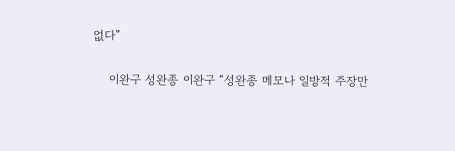없다”

    이완구 성완종 이완구 “성완종 메모나 일방적 주장만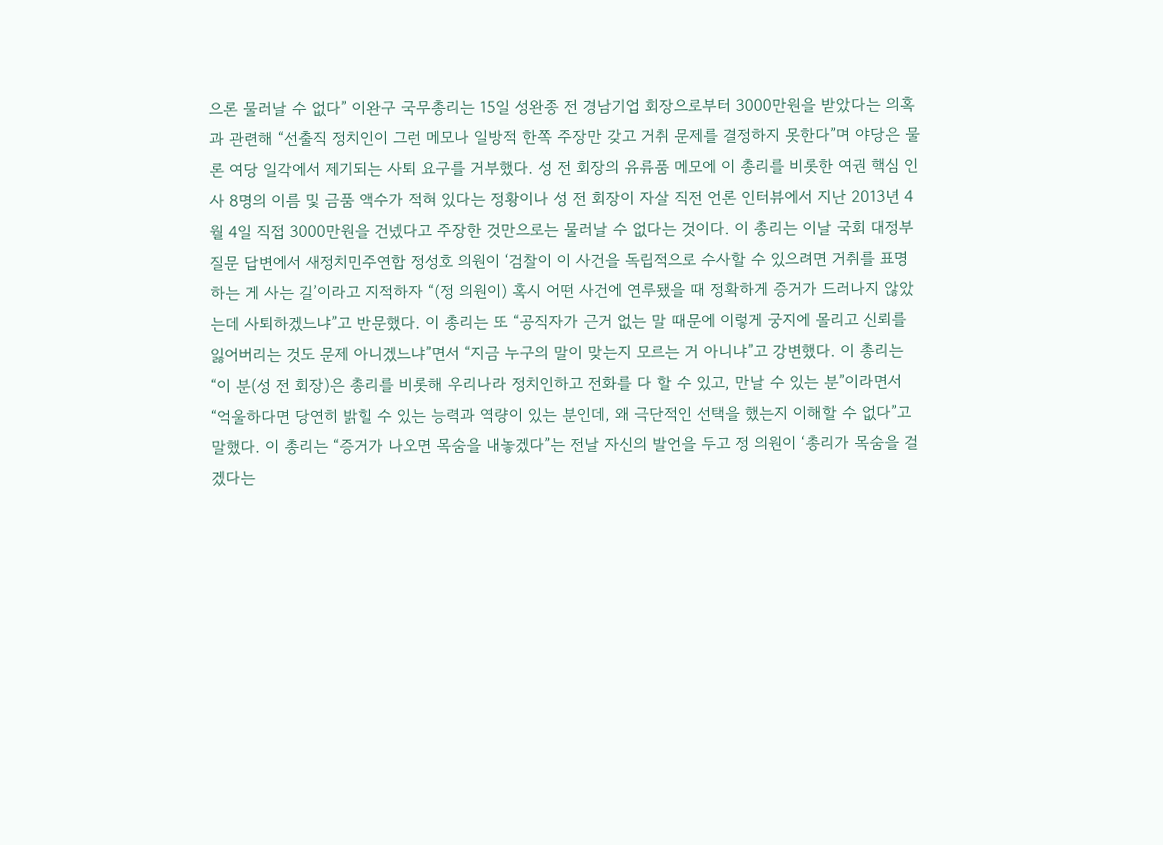으론 물러날 수 없다” 이완구 국무총리는 15일 성완종 전 경남기업 회장으로부터 3000만원을 받았다는 의혹과 관련해 “선출직 정치인이 그런 메모나 일방적 한쪽 주장만 갖고 거취 문제를 결정하지 못한다”며 야당은 물론 여당 일각에서 제기되는 사퇴 요구를 거부했다. 성 전 회장의 유류품 메모에 이 총리를 비롯한 여권 핵심 인사 8명의 이름 및 금품 액수가 적혀 있다는 정황이나 성 전 회장이 자살 직전 언론 인터뷰에서 지난 2013년 4월 4일 직접 3000만원을 건넸다고 주장한 것만으로는 물러날 수 없다는 것이다. 이 총리는 이날 국회 대정부질문 답변에서 새정치민주연합 정성호 의원이 ‘검찰이 이 사건을 독립적으로 수사할 수 있으려면 거취를 표명하는 게 사는 길’이라고 지적하자 “(정 의원이) 혹시 어떤 사건에 연루됐을 때 정확하게 증거가 드러나지 않았는데 사퇴하겠느냐”고 반문했다. 이 총리는 또 “공직자가 근거 없는 말 때문에 이렇게 궁지에 몰리고 신뢰를 잃어버리는 것도 문제 아니겠느냐”면서 “지금 누구의 말이 맞는지 모르는 거 아니냐”고 강변했다. 이 총리는 “이 분(성 전 회장)은 총리를 비롯해 우리나라 정치인하고 전화를 다 할 수 있고, 만날 수 있는 분”이라면서 “억울하다면 당연히 밝힐 수 있는 능력과 역량이 있는 분인데, 왜 극단적인 선택을 했는지 이해할 수 없다”고 말했다. 이 총리는 “증거가 나오면 목숨을 내놓겠다”는 전날 자신의 발언을 두고 정 의원이 ‘총리가 목숨을 걸겠다는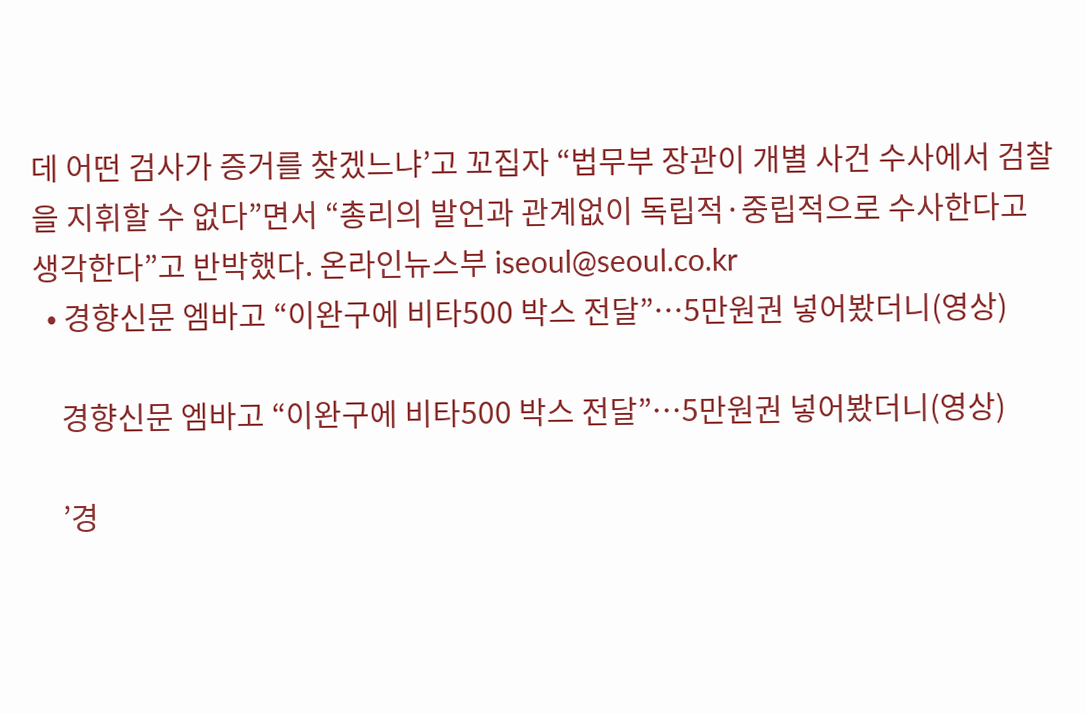데 어떤 검사가 증거를 찾겠느냐’고 꼬집자 “법무부 장관이 개별 사건 수사에서 검찰을 지휘할 수 없다”면서 “총리의 발언과 관계없이 독립적·중립적으로 수사한다고 생각한다”고 반박했다. 온라인뉴스부 iseoul@seoul.co.kr
  • 경향신문 엠바고 “이완구에 비타500 박스 전달”…5만원권 넣어봤더니(영상)

    경향신문 엠바고 “이완구에 비타500 박스 전달”…5만원권 넣어봤더니(영상)

    ’경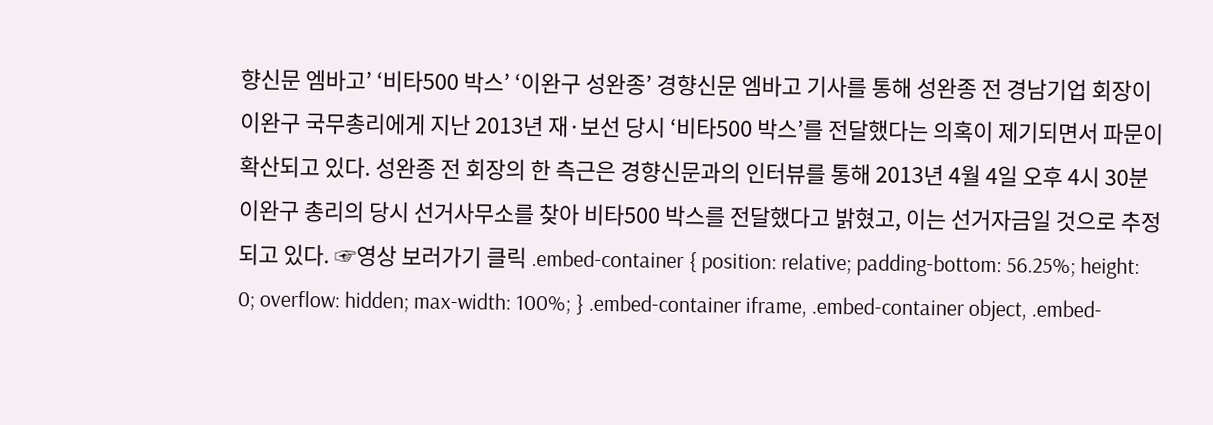향신문 엠바고’ ‘비타500 박스’ ‘이완구 성완종’ 경향신문 엠바고 기사를 통해 성완종 전 경남기업 회장이 이완구 국무총리에게 지난 2013년 재·보선 당시 ‘비타500 박스’를 전달했다는 의혹이 제기되면서 파문이 확산되고 있다. 성완종 전 회장의 한 측근은 경향신문과의 인터뷰를 통해 2013년 4월 4일 오후 4시 30분 이완구 총리의 당시 선거사무소를 찾아 비타500 박스를 전달했다고 밝혔고, 이는 선거자금일 것으로 추정되고 있다. ☞영상 보러가기 클릭 .embed-container { position: relative; padding-bottom: 56.25%; height: 0; overflow: hidden; max-width: 100%; } .embed-container iframe, .embed-container object, .embed-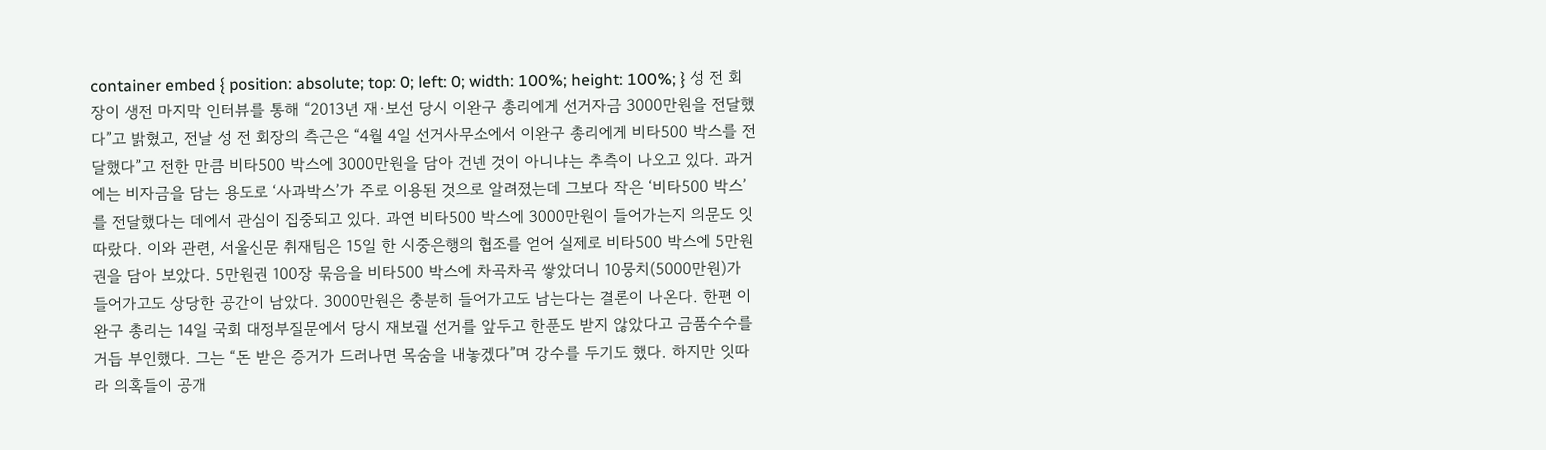container embed { position: absolute; top: 0; left: 0; width: 100%; height: 100%; } 성 전 회장이 생전 마지막 인터뷰를 통해 “2013년 재·보선 당시 이완구 총리에게 선거자금 3000만원을 전달했다”고 밝혔고, 전날 성 전 회장의 측근은 “4월 4일 선거사무소에서 이완구 총리에게 비타500 박스를 전달했다”고 전한 만큼 비타500 박스에 3000만원을 담아 건넨 것이 아니냐는 추측이 나오고 있다. 과거에는 비자금을 담는 용도로 ‘사과박스’가 주로 이용된 것으로 알려졌는데 그보다 작은 ‘비타500 박스’를 전달했다는 데에서 관심이 집중되고 있다. 과연 비타500 박스에 3000만원이 들어가는지 의문도 잇따랐다. 이와 관련, 서울신문 취재팀은 15일 한 시중은행의 협조를 얻어 실제로 비타500 박스에 5만원권을 담아 보았다. 5만원권 100장 묶음을 비타500 박스에 차곡차곡 쌓았더니 10뭉치(5000만원)가 들어가고도 상당한 공간이 남았다. 3000만원은 충분히 들어가고도 남는다는 결론이 나온다. 한편 이완구 총리는 14일 국회 대정부질문에서 당시 재보궐 선거를 앞두고 한푼도 받지 않았다고 금품수수를 거듭 부인했다. 그는 “돈 받은 증거가 드러나면 목숨을 내놓겠다”며 강수를 두기도 했다. 하지만 잇따라 의혹들이 공개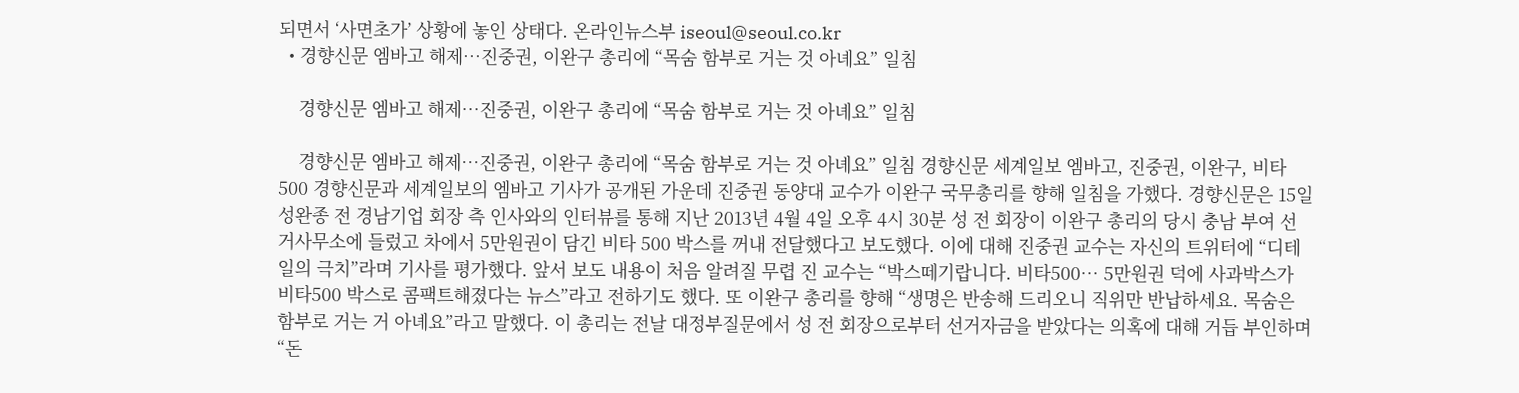되면서 ‘사면초가’ 상황에 놓인 상태다. 온라인뉴스부 iseoul@seoul.co.kr
  • 경향신문 엠바고 해제…진중권, 이완구 총리에 “목숨 함부로 거는 것 아녜요” 일침

    경향신문 엠바고 해제…진중권, 이완구 총리에 “목숨 함부로 거는 것 아녜요” 일침

    경향신문 엠바고 해제…진중권, 이완구 총리에 “목숨 함부로 거는 것 아녜요” 일침 경향신문 세계일보 엠바고, 진중권, 이완구, 비타500 경향신문과 세계일보의 엠바고 기사가 공개된 가운데 진중권 동양대 교수가 이완구 국무총리를 향해 일침을 가했다. 경향신문은 15일 성완종 전 경남기업 회장 측 인사와의 인터뷰를 통해 지난 2013년 4월 4일 오후 4시 30분 성 전 회장이 이완구 총리의 당시 충남 부여 선거사무소에 들렀고 차에서 5만원권이 담긴 비타 500 박스를 꺼내 전달했다고 보도했다. 이에 대해 진중권 교수는 자신의 트위터에 “디테일의 극치”라며 기사를 평가했다. 앞서 보도 내용이 처음 알려질 무렵 진 교수는 “박스떼기랍니다. 비타500… 5만원권 덕에 사과박스가 비타500 박스로 콤팩트해졌다는 뉴스”라고 전하기도 했다. 또 이완구 총리를 향해 “생명은 반송해 드리오니 직위만 반납하세요. 목숨은 함부로 거는 거 아녜요”라고 말했다. 이 총리는 전날 대정부질문에서 성 전 회장으로부터 선거자금을 받았다는 의혹에 대해 거듭 부인하며 “돈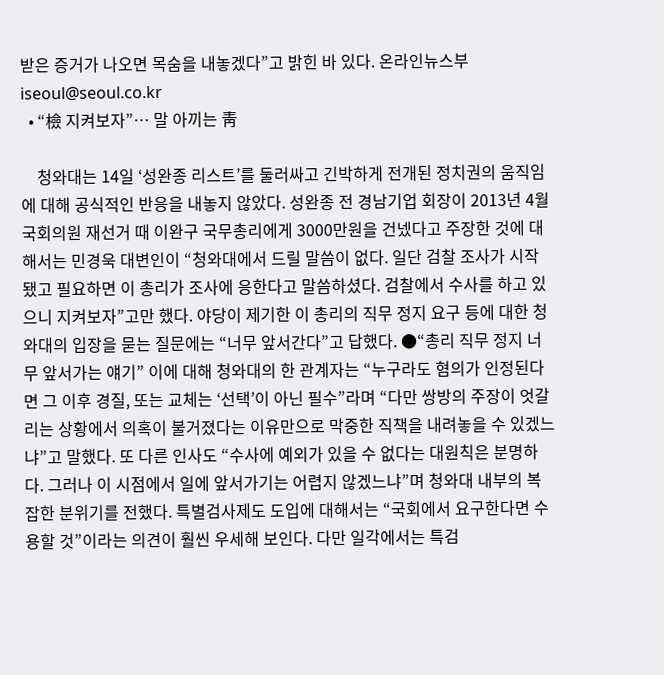받은 증거가 나오면 목숨을 내놓겠다”고 밝힌 바 있다. 온라인뉴스부 iseoul@seoul.co.kr
  • “檢 지켜보자”… 말 아끼는 靑

    청와대는 14일 ‘성완종 리스트’를 둘러싸고 긴박하게 전개된 정치권의 움직임에 대해 공식적인 반응을 내놓지 않았다. 성완종 전 경남기업 회장이 2013년 4월 국회의원 재선거 때 이완구 국무총리에게 3000만원을 건넸다고 주장한 것에 대해서는 민경욱 대변인이 “청와대에서 드릴 말씀이 없다. 일단 검찰 조사가 시작됐고 필요하면 이 총리가 조사에 응한다고 말씀하셨다. 검찰에서 수사를 하고 있으니 지켜보자”고만 했다. 야당이 제기한 이 총리의 직무 정지 요구 등에 대한 청와대의 입장을 묻는 질문에는 “너무 앞서간다”고 답했다. ●“총리 직무 정지 너무 앞서가는 얘기” 이에 대해 청와대의 한 관계자는 “누구라도 혐의가 인정된다면 그 이후 경질, 또는 교체는 ‘선택’이 아닌 필수”라며 “다만 쌍방의 주장이 엇갈리는 상황에서 의혹이 불거졌다는 이유만으로 막중한 직책을 내려놓을 수 있겠느냐”고 말했다. 또 다른 인사도 “수사에 예외가 있을 수 없다는 대원칙은 분명하다. 그러나 이 시점에서 일에 앞서가기는 어렵지 않겠느냐”며 청와대 내부의 복잡한 분위기를 전했다. 특별검사제도 도입에 대해서는 “국회에서 요구한다면 수용할 것”이라는 의견이 훨씬 우세해 보인다. 다만 일각에서는 특검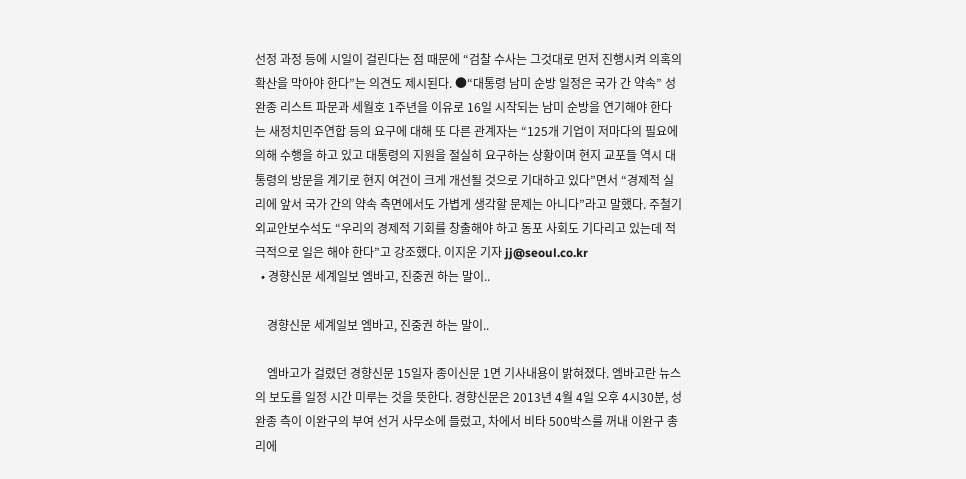선정 과정 등에 시일이 걸린다는 점 때문에 “검찰 수사는 그것대로 먼저 진행시켜 의혹의 확산을 막아야 한다”는 의견도 제시된다. ●“대통령 남미 순방 일정은 국가 간 약속” 성완종 리스트 파문과 세월호 1주년을 이유로 16일 시작되는 남미 순방을 연기해야 한다는 새정치민주연합 등의 요구에 대해 또 다른 관계자는 “125개 기업이 저마다의 필요에 의해 수행을 하고 있고 대통령의 지원을 절실히 요구하는 상황이며 현지 교포들 역시 대통령의 방문을 계기로 현지 여건이 크게 개선될 것으로 기대하고 있다”면서 “경제적 실리에 앞서 국가 간의 약속 측면에서도 가볍게 생각할 문제는 아니다”라고 말했다. 주철기 외교안보수석도 “우리의 경제적 기회를 창출해야 하고 동포 사회도 기다리고 있는데 적극적으로 일은 해야 한다”고 강조했다. 이지운 기자 jj@seoul.co.kr
  • 경향신문 세계일보 엠바고, 진중권 하는 말이..

    경향신문 세계일보 엠바고, 진중권 하는 말이..

    엠바고가 걸렸던 경향신문 15일자 종이신문 1면 기사내용이 밝혀졌다. 엠바고란 뉴스의 보도를 일정 시간 미루는 것을 뜻한다. 경향신문은 2013년 4월 4일 오후 4시30분, 성완종 측이 이완구의 부여 선거 사무소에 들렀고, 차에서 비타 500박스를 꺼내 이완구 총리에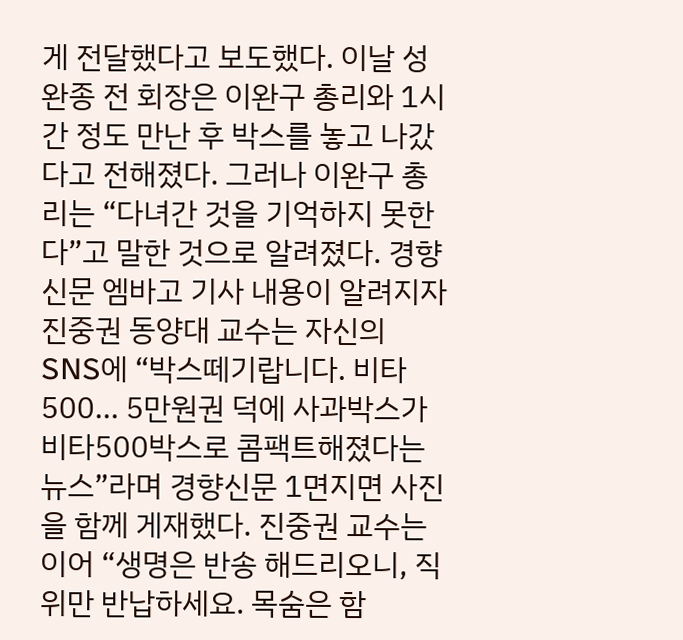게 전달했다고 보도했다. 이날 성완종 전 회장은 이완구 총리와 1시간 정도 만난 후 박스를 놓고 나갔다고 전해졌다. 그러나 이완구 총리는 “다녀간 것을 기억하지 못한다”고 말한 것으로 알려졌다. 경향신문 엠바고 기사 내용이 알려지자 진중권 동양대 교수는 자신의 SNS에 “박스떼기랍니다. 비타500... 5만원권 덕에 사과박스가 비타500박스로 콤팩트해졌다는 뉴스”라며 경향신문 1면지면 사진을 함께 게재했다. 진중권 교수는 이어 “생명은 반송 해드리오니, 직위만 반납하세요. 목숨은 함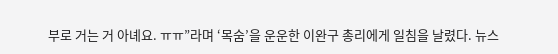부로 거는 거 아녜요. ㅠㅠ”라며 ‘목숨’을 운운한 이완구 총리에게 일침을 날렸다. 뉴스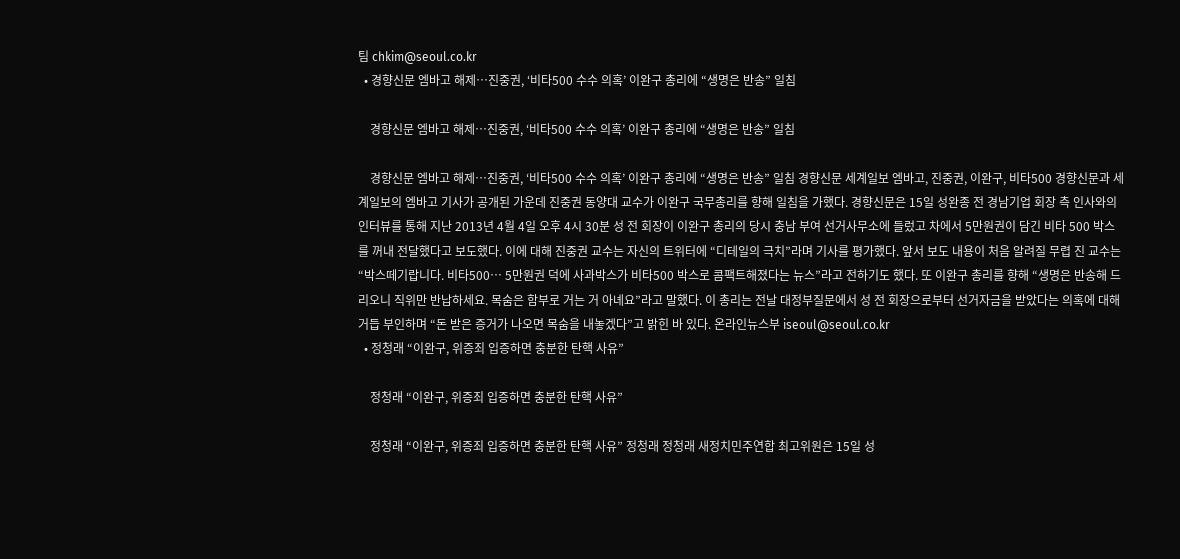팀 chkim@seoul.co.kr
  • 경향신문 엠바고 해제…진중권, ‘비타500 수수 의혹’ 이완구 총리에 “생명은 반송” 일침

    경향신문 엠바고 해제…진중권, ‘비타500 수수 의혹’ 이완구 총리에 “생명은 반송” 일침

    경향신문 엠바고 해제…진중권, ‘비타500 수수 의혹’ 이완구 총리에 “생명은 반송” 일침 경향신문 세계일보 엠바고, 진중권, 이완구, 비타500 경향신문과 세계일보의 엠바고 기사가 공개된 가운데 진중권 동양대 교수가 이완구 국무총리를 향해 일침을 가했다. 경향신문은 15일 성완종 전 경남기업 회장 측 인사와의 인터뷰를 통해 지난 2013년 4월 4일 오후 4시 30분 성 전 회장이 이완구 총리의 당시 충남 부여 선거사무소에 들렀고 차에서 5만원권이 담긴 비타 500 박스를 꺼내 전달했다고 보도했다. 이에 대해 진중권 교수는 자신의 트위터에 “디테일의 극치”라며 기사를 평가했다. 앞서 보도 내용이 처음 알려질 무렵 진 교수는 “박스떼기랍니다. 비타500… 5만원권 덕에 사과박스가 비타500 박스로 콤팩트해졌다는 뉴스”라고 전하기도 했다. 또 이완구 총리를 향해 “생명은 반송해 드리오니 직위만 반납하세요. 목숨은 함부로 거는 거 아녜요”라고 말했다. 이 총리는 전날 대정부질문에서 성 전 회장으로부터 선거자금을 받았다는 의혹에 대해 거듭 부인하며 “돈 받은 증거가 나오면 목숨을 내놓겠다”고 밝힌 바 있다. 온라인뉴스부 iseoul@seoul.co.kr
  • 정청래 “이완구, 위증죄 입증하면 충분한 탄핵 사유”

    정청래 “이완구, 위증죄 입증하면 충분한 탄핵 사유”

    정청래 “이완구, 위증죄 입증하면 충분한 탄핵 사유” 정청래 정청래 새정치민주연합 최고위원은 15일 성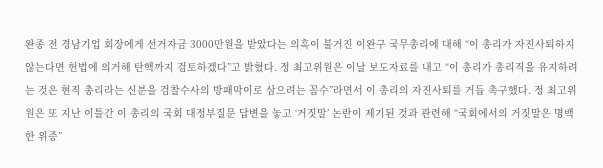완종 전 경남기업 회장에게 선거자금 3000만원을 받았다는 의혹이 불거진 이완구 국무총리에 대해 “이 총리가 자진사퇴하지 않는다면 헌법에 의거해 탄핵까지 검토하겠다”고 밝혔다. 정 최고위원은 이날 보도자료를 내고 “이 총리가 총리직을 유지하려는 것은 현직 총리라는 신분을 검찰수사의 방패막이로 삼으려는 꼼수”라면서 이 총리의 자진사퇴를 거듭 촉구했다. 정 최고위원은 또 지난 이틀간 이 총리의 국회 대정부질문 답변을 놓고 ‘거짓말’ 논란이 제기된 것과 관련해 “국회에서의 거짓말은 명백한 위증”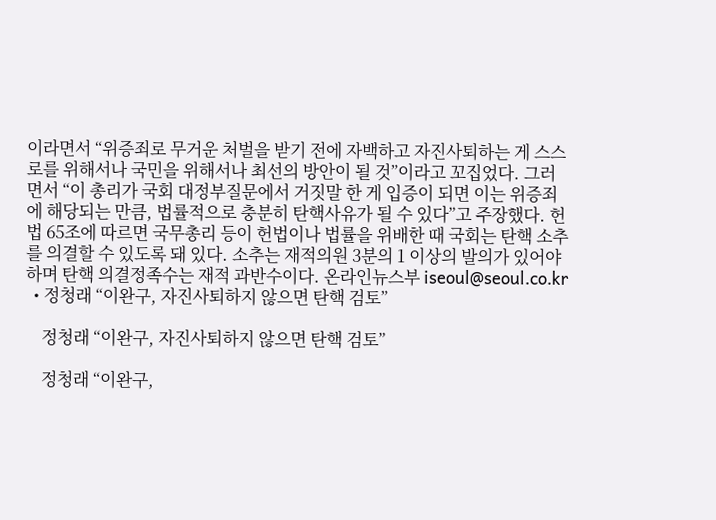이라면서 “위증죄로 무거운 처벌을 받기 전에 자백하고 자진사퇴하는 게 스스로를 위해서나 국민을 위해서나 최선의 방안이 될 것”이라고 꼬집었다. 그러면서 “이 총리가 국회 대정부질문에서 거짓말 한 게 입증이 되면 이는 위증죄에 해당되는 만큼, 법률적으로 충분히 탄핵사유가 될 수 있다”고 주장했다. 헌법 65조에 따르면 국무총리 등이 헌법이나 법률을 위배한 때 국회는 탄핵 소추를 의결할 수 있도록 돼 있다. 소추는 재적의원 3분의 1 이상의 발의가 있어야 하며 탄핵 의결정족수는 재적 과반수이다. 온라인뉴스부 iseoul@seoul.co.kr
  • 정청래 “이완구, 자진사퇴하지 않으면 탄핵 검토”

    정청래 “이완구, 자진사퇴하지 않으면 탄핵 검토”

    정청래 “이완구,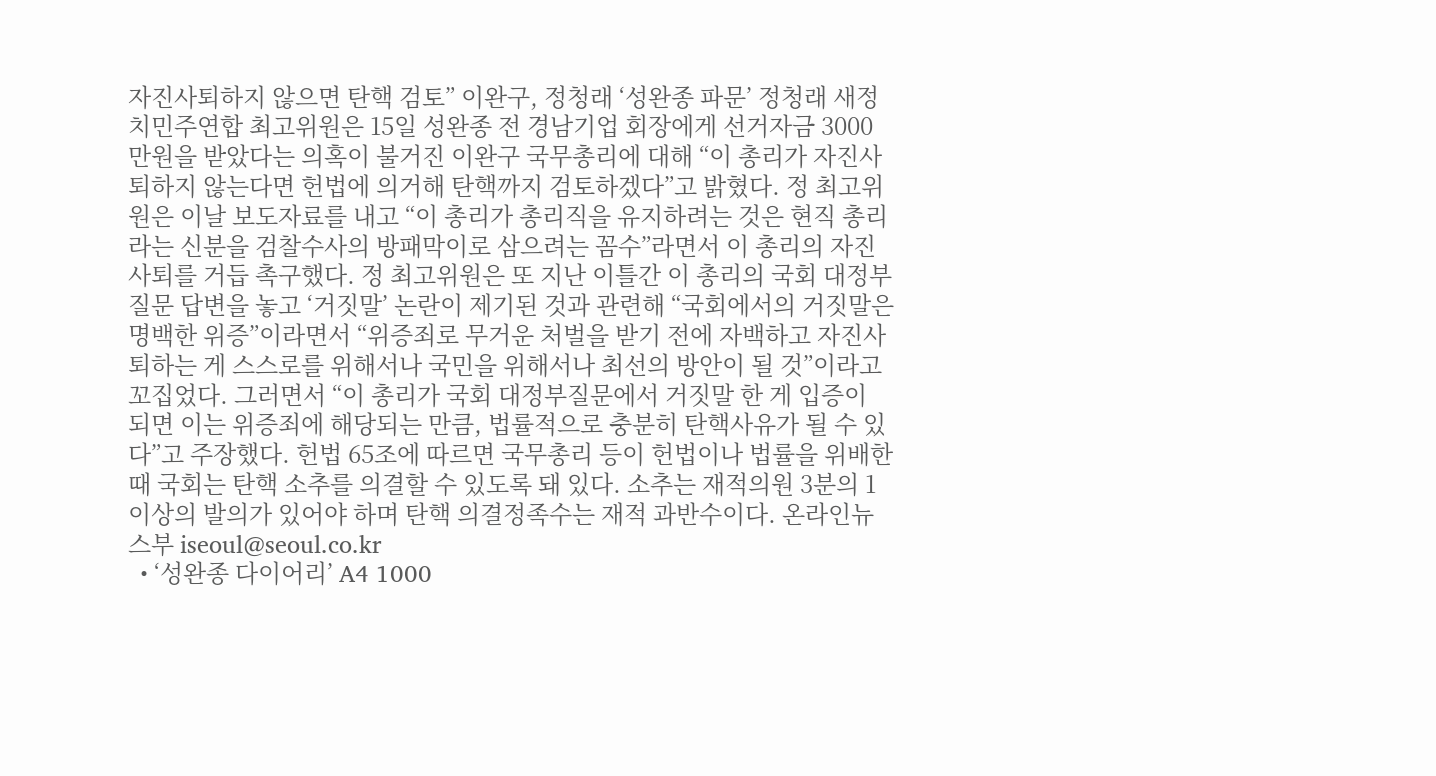자진사퇴하지 않으면 탄핵 검토” 이완구, 정청래 ‘성완종 파문’ 정청래 새정치민주연합 최고위원은 15일 성완종 전 경남기업 회장에게 선거자금 3000만원을 받았다는 의혹이 불거진 이완구 국무총리에 대해 “이 총리가 자진사퇴하지 않는다면 헌법에 의거해 탄핵까지 검토하겠다”고 밝혔다. 정 최고위원은 이날 보도자료를 내고 “이 총리가 총리직을 유지하려는 것은 현직 총리라는 신분을 검찰수사의 방패막이로 삼으려는 꼼수”라면서 이 총리의 자진사퇴를 거듭 촉구했다. 정 최고위원은 또 지난 이틀간 이 총리의 국회 대정부질문 답변을 놓고 ‘거짓말’ 논란이 제기된 것과 관련해 “국회에서의 거짓말은 명백한 위증”이라면서 “위증죄로 무거운 처벌을 받기 전에 자백하고 자진사퇴하는 게 스스로를 위해서나 국민을 위해서나 최선의 방안이 될 것”이라고 꼬집었다. 그러면서 “이 총리가 국회 대정부질문에서 거짓말 한 게 입증이 되면 이는 위증죄에 해당되는 만큼, 법률적으로 충분히 탄핵사유가 될 수 있다”고 주장했다. 헌법 65조에 따르면 국무총리 등이 헌법이나 법률을 위배한 때 국회는 탄핵 소추를 의결할 수 있도록 돼 있다. 소추는 재적의원 3분의 1 이상의 발의가 있어야 하며 탄핵 의결정족수는 재적 과반수이다. 온라인뉴스부 iseoul@seoul.co.kr
  • ‘성완종 다이어리’ A4 1000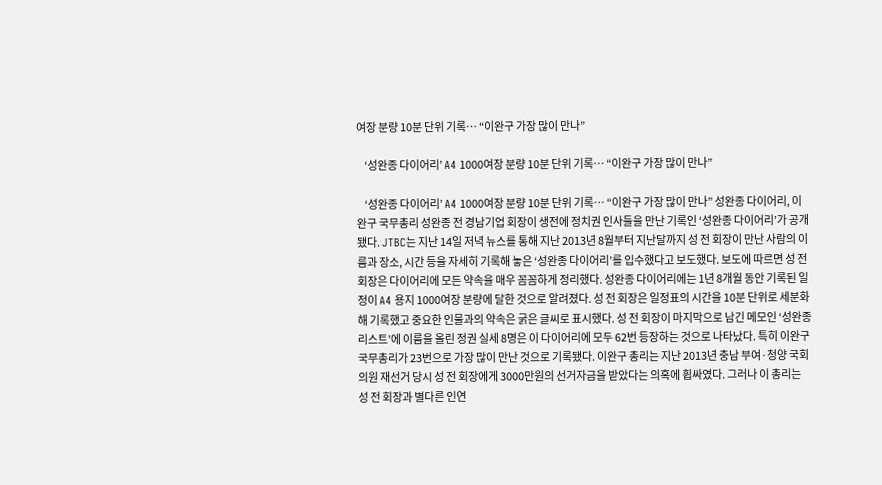여장 분량 10분 단위 기록… “이완구 가장 많이 만나”

    ‘성완종 다이어리’ A4 1000여장 분량 10분 단위 기록… “이완구 가장 많이 만나”

    ‘성완종 다이어리’ A4 1000여장 분량 10분 단위 기록… “이완구 가장 많이 만나” 성완종 다이어리, 이완구 국무총리 성완종 전 경남기업 회장이 생전에 정치권 인사들을 만난 기록인 ‘성완종 다이어리’가 공개됐다. JTBC는 지난 14일 저녁 뉴스를 통해 지난 2013년 8월부터 지난달까지 성 전 회장이 만난 사람의 이름과 장소, 시간 등을 자세히 기록해 놓은 ‘성완종 다이어리’를 입수했다고 보도했다. 보도에 따르면 성 전 회장은 다이어리에 모든 약속을 매우 꼼꼼하게 정리했다. 성완종 다이어리에는 1년 8개월 동안 기록된 일정이 A4 용지 1000여장 분량에 달한 것으로 알려졌다. 성 전 회장은 일정표의 시간을 10분 단위로 세분화해 기록했고 중요한 인물과의 약속은 굵은 글씨로 표시했다. 성 전 회장이 마지막으로 남긴 메모인 ‘성완종 리스트’에 이름을 올린 정권 실세 8명은 이 다이어리에 모두 62번 등장하는 것으로 나타났다. 특히 이완구 국무총리가 23번으로 가장 많이 만난 것으로 기록됐다. 이완구 총리는 지난 2013년 충남 부여·청양 국회의원 재선거 당시 성 전 회장에게 3000만원의 선거자금을 받았다는 의혹에 휩싸였다. 그러나 이 총리는 성 전 회장과 별다른 인연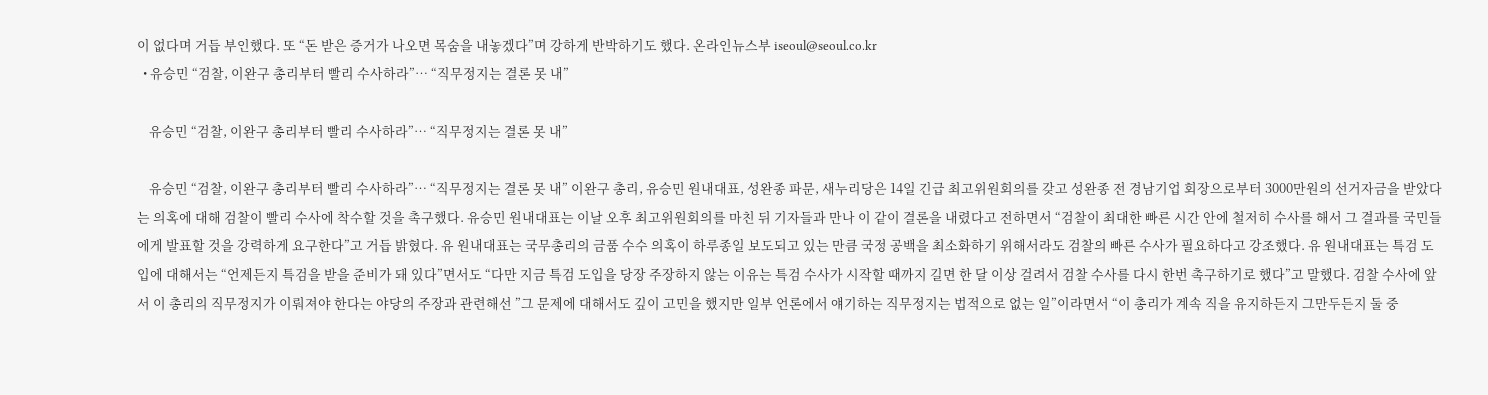이 없다며 거듭 부인했다. 또 “돈 받은 증거가 나오면 목숨을 내놓겠다”며 강하게 반박하기도 했다. 온라인뉴스부 iseoul@seoul.co.kr
  • 유승민 “검찰, 이완구 총리부터 빨리 수사하라”… “직무정지는 결론 못 내”

    유승민 “검찰, 이완구 총리부터 빨리 수사하라”… “직무정지는 결론 못 내”

    유승민 “검찰, 이완구 총리부터 빨리 수사하라”… “직무정지는 결론 못 내” 이완구 총리, 유승민 원내대표, 성완종 파문, 새누리당은 14일 긴급 최고위원회의를 갖고 성완종 전 경남기업 회장으로부터 3000만원의 선거자금을 받았다는 의혹에 대해 검찰이 빨리 수사에 착수할 것을 촉구했다. 유승민 원내대표는 이날 오후 최고위원회의를 마친 뒤 기자들과 만나 이 같이 결론을 내렸다고 전하면서 “검찰이 최대한 빠른 시간 안에 철저히 수사를 해서 그 결과를 국민들에게 발표할 것을 강력하게 요구한다”고 거듭 밝혔다. 유 원내대표는 국무총리의 금품 수수 의혹이 하루종일 보도되고 있는 만큼 국정 공백을 최소화하기 위해서라도 검찰의 빠른 수사가 필요하다고 강조했다. 유 원내대표는 특검 도입에 대해서는 “언제든지 특검을 받을 준비가 돼 있다”면서도 “다만 지금 특검 도입을 당장 주장하지 않는 이유는 특검 수사가 시작할 때까지 길면 한 달 이상 걸려서 검찰 수사를 다시 한번 촉구하기로 했다”고 말했다. 검찰 수사에 앞서 이 총리의 직무정지가 이뤄져야 한다는 야당의 주장과 관련해선 ”그 문제에 대해서도 깊이 고민을 했지만 일부 언론에서 얘기하는 직무정지는 법적으로 없는 일”이라면서 “이 총리가 계속 직을 유지하든지 그만두든지 둘 중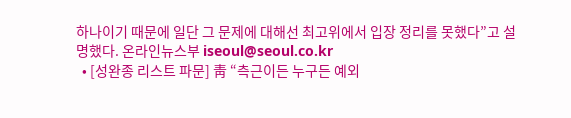하나이기 때문에 일단 그 문제에 대해선 최고위에서 입장 정리를 못했다”고 설명했다. 온라인뉴스부 iseoul@seoul.co.kr
  • [성완종 리스트 파문] 靑 “측근이든 누구든 예외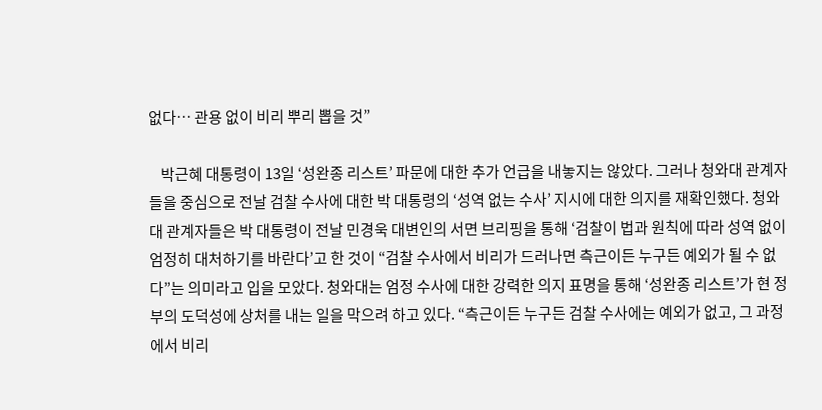없다… 관용 없이 비리 뿌리 뽑을 것”

    박근혜 대통령이 13일 ‘성완종 리스트’ 파문에 대한 추가 언급을 내놓지는 않았다. 그러나 청와대 관계자들을 중심으로 전날 검찰 수사에 대한 박 대통령의 ‘성역 없는 수사’ 지시에 대한 의지를 재확인했다. 청와대 관계자들은 박 대통령이 전날 민경욱 대변인의 서면 브리핑을 통해 ‘검찰이 법과 원칙에 따라 성역 없이 엄정히 대처하기를 바란다’고 한 것이 “검찰 수사에서 비리가 드러나면 측근이든 누구든 예외가 될 수 없다”는 의미라고 입을 모았다. 청와대는 엄정 수사에 대한 강력한 의지 표명을 통해 ‘성완종 리스트’가 현 정부의 도덕성에 상처를 내는 일을 막으려 하고 있다. “측근이든 누구든 검찰 수사에는 예외가 없고, 그 과정에서 비리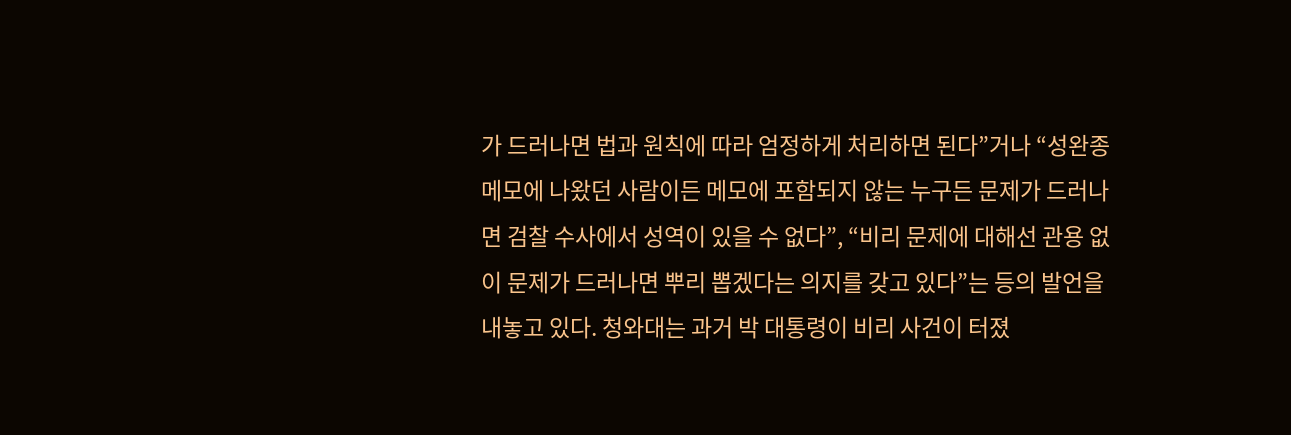가 드러나면 법과 원칙에 따라 엄정하게 처리하면 된다”거나 “성완종 메모에 나왔던 사람이든 메모에 포함되지 않는 누구든 문제가 드러나면 검찰 수사에서 성역이 있을 수 없다”, “비리 문제에 대해선 관용 없이 문제가 드러나면 뿌리 뽑겠다는 의지를 갖고 있다”는 등의 발언을 내놓고 있다. 청와대는 과거 박 대통령이 비리 사건이 터졌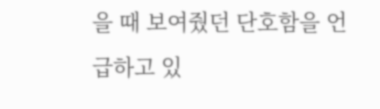을 때 보여줬던 단호함을 언급하고 있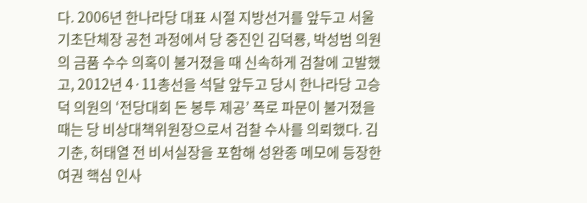다. 2006년 한나라당 대표 시절 지방선거를 앞두고 서울 기초단체장 공천 과정에서 당 중진인 김덕룡, 박성범 의원의 금품 수수 의혹이 불거졌을 때 신속하게 검찰에 고발했고, 2012년 4·11총선을 석달 앞두고 당시 한나라당 고승덕 의원의 ‘전당대회 돈 봉투 제공’ 폭로 파문이 불거졌을 때는 당 비상대책위원장으로서 검찰 수사를 의뢰했다. 김기춘, 허태열 전 비서실장을 포함해 성완종 메모에 등장한 여권 핵심 인사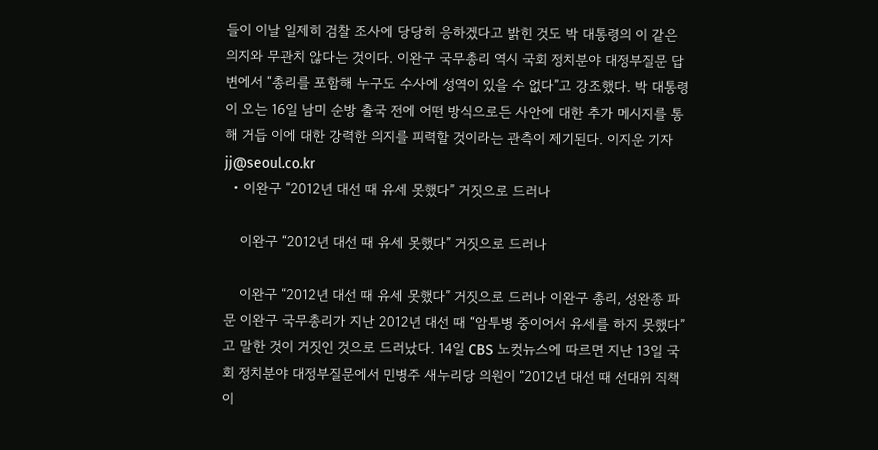들이 이날 일제히 검찰 조사에 당당히 응하겠다고 밝힌 것도 박 대통령의 이 같은 의지와 무관치 않다는 것이다. 이완구 국무총리 역시 국회 정치분야 대정부질문 답변에서 “총리를 포함해 누구도 수사에 성역이 있을 수 없다”고 강조했다. 박 대통령이 오는 16일 남미 순방 출국 전에 어떤 방식으로든 사안에 대한 추가 메시지를 통해 거듭 이에 대한 강력한 의지를 피력할 것이라는 관측이 제기된다. 이지운 기자 jj@seoul.co.kr
  • 이완구 “2012년 대선 때 유세 못했다” 거짓으로 드러나

    이완구 “2012년 대선 때 유세 못했다” 거짓으로 드러나

    이완구 “2012년 대선 때 유세 못했다” 거짓으로 드러나 이완구 총리, 성완종 파문 이완구 국무총리가 지난 2012년 대선 때 “암투병 중이어서 유세를 하지 못했다”고 말한 것이 거짓인 것으로 드러났다. 14일 CBS 노컷뉴스에 따르면 지난 13일 국회 정치분야 대정부질문에서 민병주 새누리당 의원이 “2012년 대선 때 선대위 직책이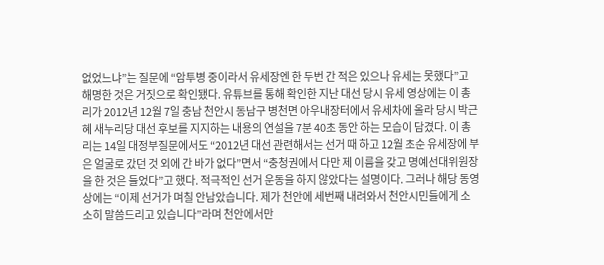없었느냐”는 질문에 “암투병 중이라서 유세장엔 한 두번 간 적은 있으나 유세는 못했다”고 해명한 것은 거짓으로 확인됐다. 유튜브를 통해 확인한 지난 대선 당시 유세 영상에는 이 총리가 2012년 12월 7일 충남 천안시 동남구 병천면 아우내장터에서 유세차에 올라 당시 박근혜 새누리당 대선 후보를 지지하는 내용의 연설을 7분 40초 동안 하는 모습이 담겼다. 이 총리는 14일 대정부질문에서도 “2012년 대선 관련해서는 선거 때 하고 12월 초순 유세장에 부은 얼굴로 갔던 것 외에 간 바가 없다”면서 “충청권에서 다만 제 이름을 갖고 명예선대위원장을 한 것은 들었다”고 했다. 적극적인 선거 운동을 하지 않았다는 설명이다. 그러나 해당 동영상에는 “이제 선거가 며칠 안남았습니다. 제가 천안에 세번째 내려와서 천안시민들에게 소소히 말씀드리고 있습니다”라며 천안에서만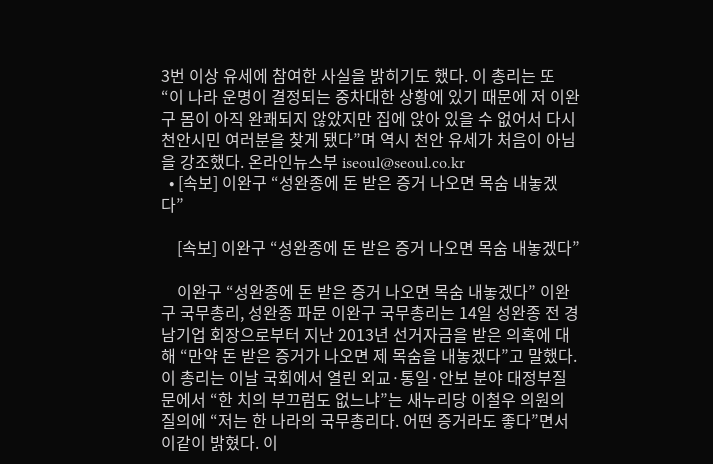3번 이상 유세에 참여한 사실을 밝히기도 했다. 이 총리는 또 “이 나라 운명이 결정되는 중차대한 상황에 있기 때문에 저 이완구 몸이 아직 완쾌되지 않았지만 집에 앉아 있을 수 없어서 다시 천안시민 여러분을 찾게 됐다”며 역시 천안 유세가 처음이 아님을 강조했다. 온라인뉴스부 iseoul@seoul.co.kr
  • [속보] 이완구 “성완종에 돈 받은 증거 나오면 목숨 내놓겠다”

    [속보] 이완구 “성완종에 돈 받은 증거 나오면 목숨 내놓겠다”

    이완구 “성완종에 돈 받은 증거 나오면 목숨 내놓겠다” 이완구 국무총리, 성완종 파문 이완구 국무총리는 14일 성완종 전 경남기업 회장으로부터 지난 2013년 선거자금을 받은 의혹에 대해 “만약 돈 받은 증거가 나오면 제 목숨을 내놓겠다”고 말했다. 이 총리는 이날 국회에서 열린 외교·통일·안보 분야 대정부질문에서 “한 치의 부끄럼도 없느냐”는 새누리당 이철우 의원의 질의에 “저는 한 나라의 국무총리다. 어떤 증거라도 좋다”면서 이같이 밝혔다. 이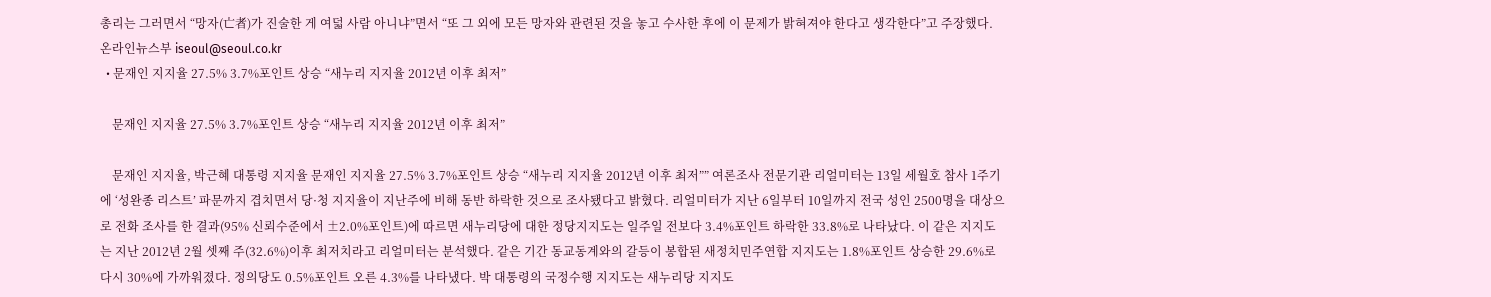총리는 그러면서 “망자(亡者)가 진술한 게 여덟 사람 아니냐”면서 “또 그 외에 모든 망자와 관련된 것을 놓고 수사한 후에 이 문제가 밝혀져야 한다고 생각한다”고 주장했다. 온라인뉴스부 iseoul@seoul.co.kr
  • 문재인 지지율 27.5% 3.7%포인트 상승 “새누리 지지율 2012년 이후 최저”

    문재인 지지율 27.5% 3.7%포인트 상승 “새누리 지지율 2012년 이후 최저”

    문재인 지지율, 박근혜 대통령 지지율 문재인 지지율 27.5% 3.7%포인트 상승 “새누리 지지율 2012년 이후 최저”” 여론조사 전문기관 리얼미터는 13일 세월호 참사 1주기에 ‘성완종 리스트’ 파문까지 겹치면서 당·청 지지율이 지난주에 비해 동반 하락한 것으로 조사됐다고 밝혔다. 리얼미터가 지난 6일부터 10일까지 전국 성인 2500명을 대상으로 전화 조사를 한 결과(95% 신뢰수준에서 ±2.0%포인트)에 따르면 새누리당에 대한 정당지지도는 일주일 전보다 3.4%포인트 하락한 33.8%로 나타났다. 이 같은 지지도는 지난 2012년 2월 셋째 주(32.6%)이후 최저치라고 리얼미터는 분석했다. 같은 기간 동교동계와의 갈등이 봉합된 새정치민주연합 지지도는 1.8%포인트 상승한 29.6%로 다시 30%에 가까워졌다. 정의당도 0.5%포인트 오른 4.3%를 나타냈다. 박 대통령의 국정수행 지지도는 새누리당 지지도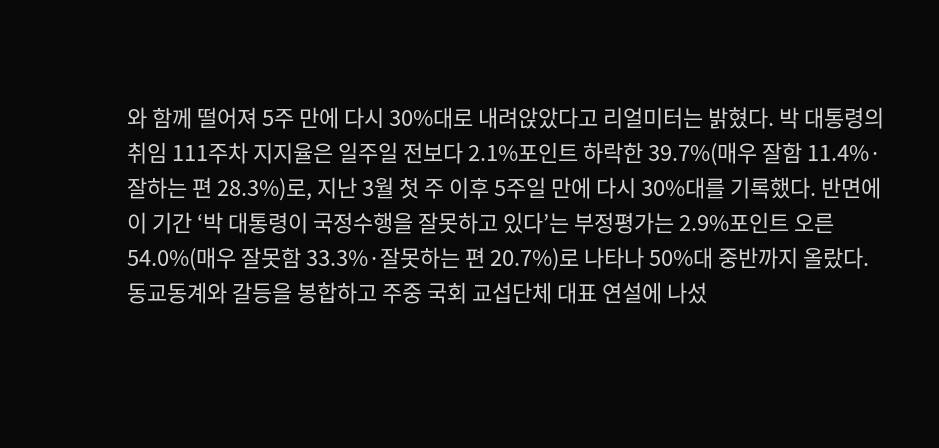와 함께 떨어져 5주 만에 다시 30%대로 내려앉았다고 리얼미터는 밝혔다. 박 대통령의 취임 111주차 지지율은 일주일 전보다 2.1%포인트 하락한 39.7%(매우 잘함 11.4%·잘하는 편 28.3%)로, 지난 3월 첫 주 이후 5주일 만에 다시 30%대를 기록했다. 반면에 이 기간 ‘박 대통령이 국정수행을 잘못하고 있다’는 부정평가는 2.9%포인트 오른 54.0%(매우 잘못함 33.3%·잘못하는 편 20.7%)로 나타나 50%대 중반까지 올랐다. 동교동계와 갈등을 봉합하고 주중 국회 교섭단체 대표 연설에 나섰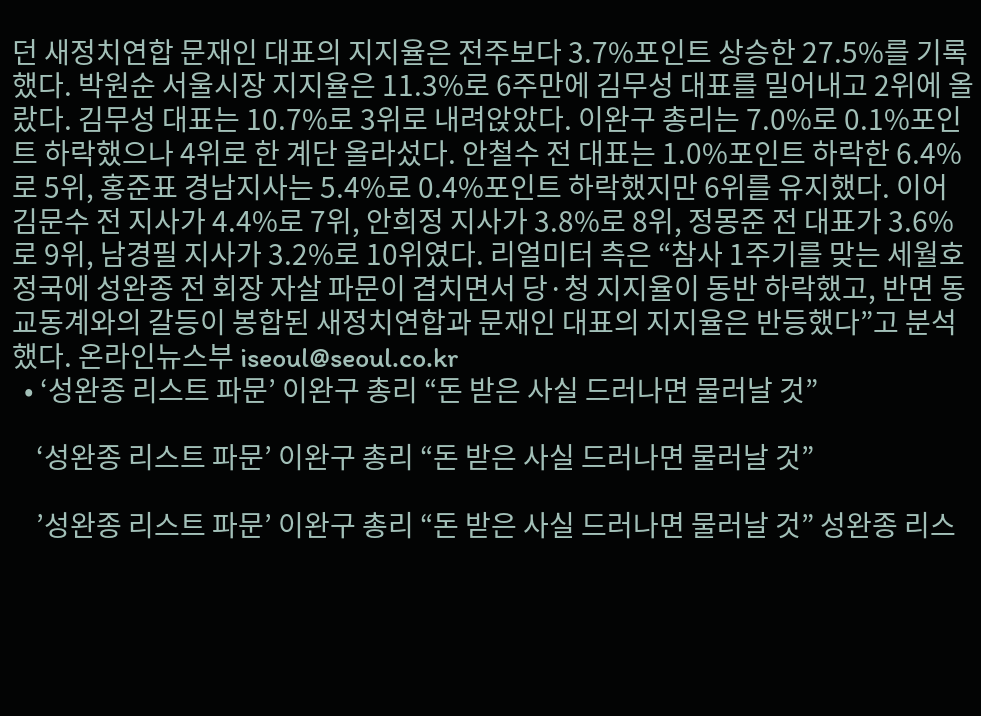던 새정치연합 문재인 대표의 지지율은 전주보다 3.7%포인트 상승한 27.5%를 기록했다. 박원순 서울시장 지지율은 11.3%로 6주만에 김무성 대표를 밀어내고 2위에 올랐다. 김무성 대표는 10.7%로 3위로 내려앉았다. 이완구 총리는 7.0%로 0.1%포인트 하락했으나 4위로 한 계단 올라섰다. 안철수 전 대표는 1.0%포인트 하락한 6.4%로 5위, 홍준표 경남지사는 5.4%로 0.4%포인트 하락했지만 6위를 유지했다. 이어 김문수 전 지사가 4.4%로 7위, 안희정 지사가 3.8%로 8위, 정몽준 전 대표가 3.6%로 9위, 남경필 지사가 3.2%로 10위였다. 리얼미터 측은 “참사 1주기를 맞는 세월호 정국에 성완종 전 회장 자살 파문이 겹치면서 당·청 지지율이 동반 하락했고, 반면 동교동계와의 갈등이 봉합된 새정치연합과 문재인 대표의 지지율은 반등했다”고 분석했다. 온라인뉴스부 iseoul@seoul.co.kr
  • ‘성완종 리스트 파문’ 이완구 총리 “돈 받은 사실 드러나면 물러날 것”

    ‘성완종 리스트 파문’ 이완구 총리 “돈 받은 사실 드러나면 물러날 것”

    ’성완종 리스트 파문’ 이완구 총리 “돈 받은 사실 드러나면 물러날 것” 성완종 리스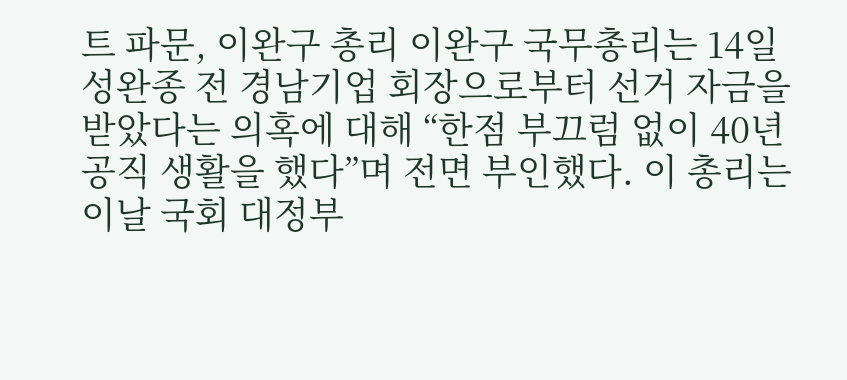트 파문, 이완구 총리 이완구 국무총리는 14일 성완종 전 경남기업 회장으로부터 선거 자금을 받았다는 의혹에 대해 “한점 부끄럼 없이 40년 공직 생활을 했다”며 전면 부인했다. 이 총리는 이날 국회 대정부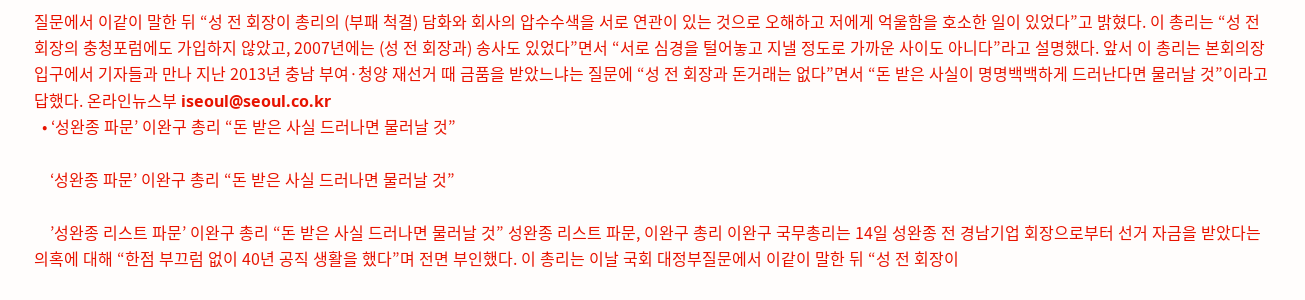질문에서 이같이 말한 뒤 “성 전 회장이 총리의 (부패 척결) 담화와 회사의 압수수색을 서로 연관이 있는 것으로 오해하고 저에게 억울함을 호소한 일이 있었다”고 밝혔다. 이 총리는 “성 전 회장의 충청포럼에도 가입하지 않았고, 2007년에는 (성 전 회장과) 송사도 있었다”면서 “서로 심경을 털어놓고 지낼 정도로 가까운 사이도 아니다”라고 설명했다. 앞서 이 총리는 본회의장 입구에서 기자들과 만나 지난 2013년 충남 부여·청양 재선거 때 금품을 받았느냐는 질문에 “성 전 회장과 돈거래는 없다”면서 “돈 받은 사실이 명명백백하게 드러난다면 물러날 것”이라고 답했다. 온라인뉴스부 iseoul@seoul.co.kr
  • ‘성완종 파문’ 이완구 총리 “돈 받은 사실 드러나면 물러날 것”

    ‘성완종 파문’ 이완구 총리 “돈 받은 사실 드러나면 물러날 것”

    ’성완종 리스트 파문’ 이완구 총리 “돈 받은 사실 드러나면 물러날 것” 성완종 리스트 파문, 이완구 총리 이완구 국무총리는 14일 성완종 전 경남기업 회장으로부터 선거 자금을 받았다는 의혹에 대해 “한점 부끄럼 없이 40년 공직 생활을 했다”며 전면 부인했다. 이 총리는 이날 국회 대정부질문에서 이같이 말한 뒤 “성 전 회장이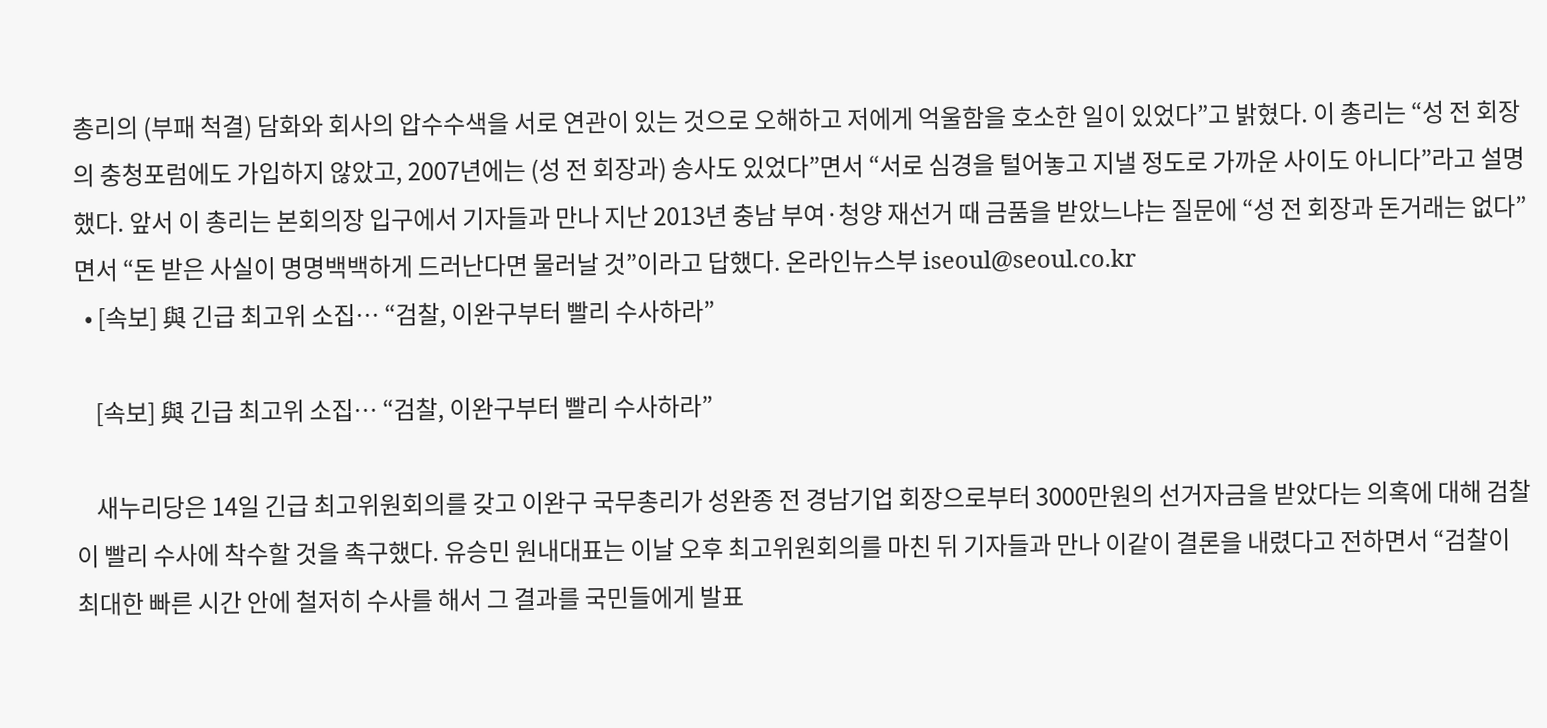총리의 (부패 척결) 담화와 회사의 압수수색을 서로 연관이 있는 것으로 오해하고 저에게 억울함을 호소한 일이 있었다”고 밝혔다. 이 총리는 “성 전 회장의 충청포럼에도 가입하지 않았고, 2007년에는 (성 전 회장과) 송사도 있었다”면서 “서로 심경을 털어놓고 지낼 정도로 가까운 사이도 아니다”라고 설명했다. 앞서 이 총리는 본회의장 입구에서 기자들과 만나 지난 2013년 충남 부여·청양 재선거 때 금품을 받았느냐는 질문에 “성 전 회장과 돈거래는 없다”면서 “돈 받은 사실이 명명백백하게 드러난다면 물러날 것”이라고 답했다. 온라인뉴스부 iseoul@seoul.co.kr
  • [속보] 與 긴급 최고위 소집… “검찰, 이완구부터 빨리 수사하라”

    [속보] 與 긴급 최고위 소집… “검찰, 이완구부터 빨리 수사하라”

    새누리당은 14일 긴급 최고위원회의를 갖고 이완구 국무총리가 성완종 전 경남기업 회장으로부터 3000만원의 선거자금을 받았다는 의혹에 대해 검찰이 빨리 수사에 착수할 것을 촉구했다. 유승민 원내대표는 이날 오후 최고위원회의를 마친 뒤 기자들과 만나 이같이 결론을 내렸다고 전하면서 “검찰이 최대한 빠른 시간 안에 철저히 수사를 해서 그 결과를 국민들에게 발표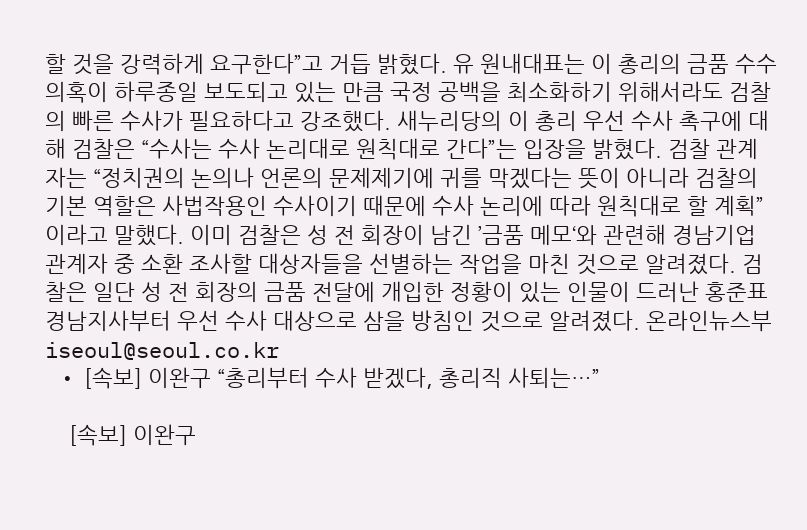할 것을 강력하게 요구한다”고 거듭 밝혔다. 유 원내대표는 이 총리의 금품 수수 의혹이 하루종일 보도되고 있는 만큼 국정 공백을 최소화하기 위해서라도 검찰의 빠른 수사가 필요하다고 강조했다. 새누리당의 이 총리 우선 수사 촉구에 대해 검찰은 “수사는 수사 논리대로 원칙대로 간다”는 입장을 밝혔다. 검찰 관계자는 “정치권의 논의나 언론의 문제제기에 귀를 막겠다는 뜻이 아니라 검찰의 기본 역할은 사법작용인 수사이기 때문에 수사 논리에 따라 원칙대로 할 계획”이라고 말했다. 이미 검찰은 성 전 회장이 남긴 ’금품 메모‘와 관련해 경남기업 관계자 중 소환 조사할 대상자들을 선별하는 작업을 마친 것으로 알려졌다. 검찰은 일단 성 전 회장의 금품 전달에 개입한 정황이 있는 인물이 드러난 홍준표 경남지사부터 우선 수사 대상으로 삼을 방침인 것으로 알려졌다. 온라인뉴스부 iseoul@seoul.co.kr
  • [속보] 이완구 “총리부터 수사 받겠다, 총리직 사퇴는…”

    [속보] 이완구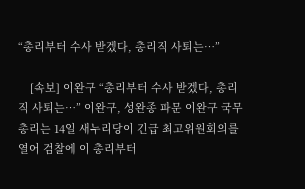“총리부터 수사 받겠다, 총리직 사퇴는…”

    [속보] 이완구 “총리부터 수사 받겠다, 총리직 사퇴는…” 이완구, 성완종 파문 이완구 국무총리는 14일 새누리당이 긴급 최고위원회의를 열어 검찰에 이 총리부터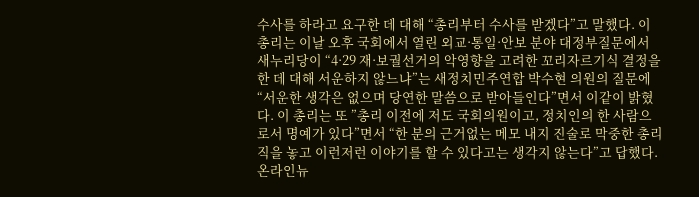수사를 하라고 요구한 데 대해 “총리부터 수사를 받겠다”고 말했다. 이 총리는 이날 오후 국회에서 열린 외교·통일·안보 분야 대정부질문에서 새누리당이 “4·29 재·보궐선거의 악영향을 고려한 꼬리자르기식 결정을 한 데 대해 서운하지 않느냐”는 새정치민주연합 박수현 의원의 질문에 “서운한 생각은 없으며 당연한 말씀으로 받아들인다”면서 이같이 밝혔다. 이 총리는 또 ”총리 이전에 저도 국회의원이고, 정치인의 한 사람으로서 명예가 있다”면서 “한 분의 근거없는 메모 내지 진술로 막중한 총리직을 놓고 이런저런 이야기를 할 수 있다고는 생각지 않는다”고 답했다. 온라인뉴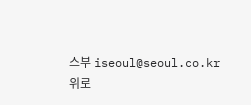스부 iseoul@seoul.co.kr
위로